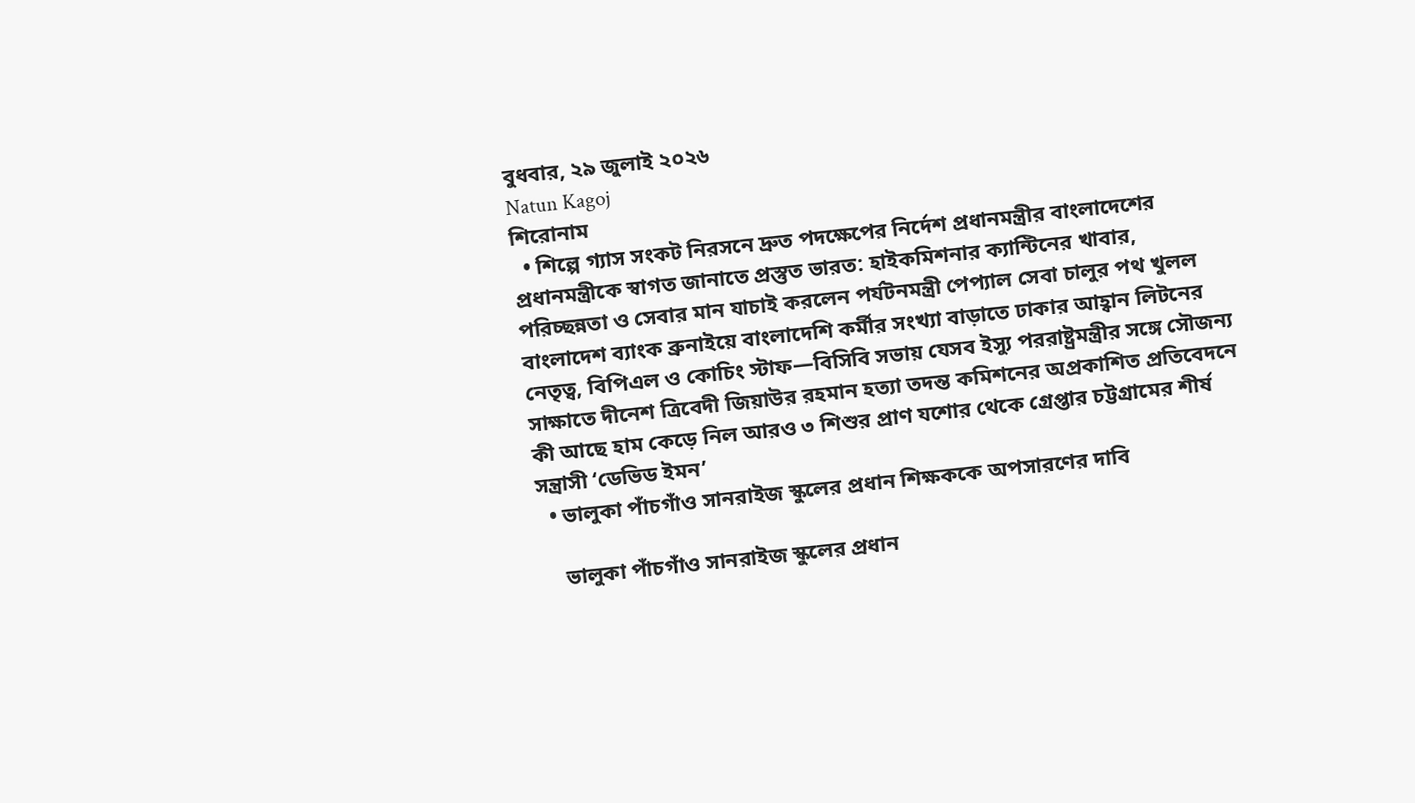বুধবার, ২৯ জুলাই ২০২৬
Natun Kagoj
শিরোনাম
  • শিল্পে গ্যাস সংকট নিরসনে দ্রুত পদক্ষেপের নির্দেশ প্রধানমন্ত্রীর বাংলাদেশের প্রধানমন্ত্রীকে স্বাগত জানাতে প্রস্তুত ভারত: হাইকমিশনার ক্যান্টিনের খাবার, পরিচ্ছন্নতা ও সেবার মান যাচাই করলেন পর্যটনমন্ত্রী পেপ্যাল সেবা চালুর পথ খুলল বাংলাদেশ ব্যাংক ব্রুনাইয়ে বাংলাদেশি কর্মীর সংখ্যা বাড়াতে ঢাকার আহ্বান লিটনের নেতৃত্ব, বিপিএল ও কোচিং স্টাফ—বিসিবি সভায় যেসব ইস্যু পররাষ্ট্রমন্ত্রীর সঙ্গে সৌজন্য সাক্ষাতে দীনেশ ত্রিবেদী জিয়াউর রহমান হত্যা তদন্ত কমিশনের অপ্রকাশিত প্রতিবেদনে কী আছে হাম কেড়ে নিল আরও ৩ শিশুর প্রাণ যশোর থেকে গ্রেপ্তার চট্টগ্রামের শীর্ষ সন্ত্রাসী ‘ডেভিড ইমন’
  • ভালুকা পাঁচগাঁও সানরাইজ স্কুলের প্রধান শিক্ষককে অপসারণের দাবি

    ভালুকা পাঁচগাঁও সানরাইজ স্কুলের প্রধান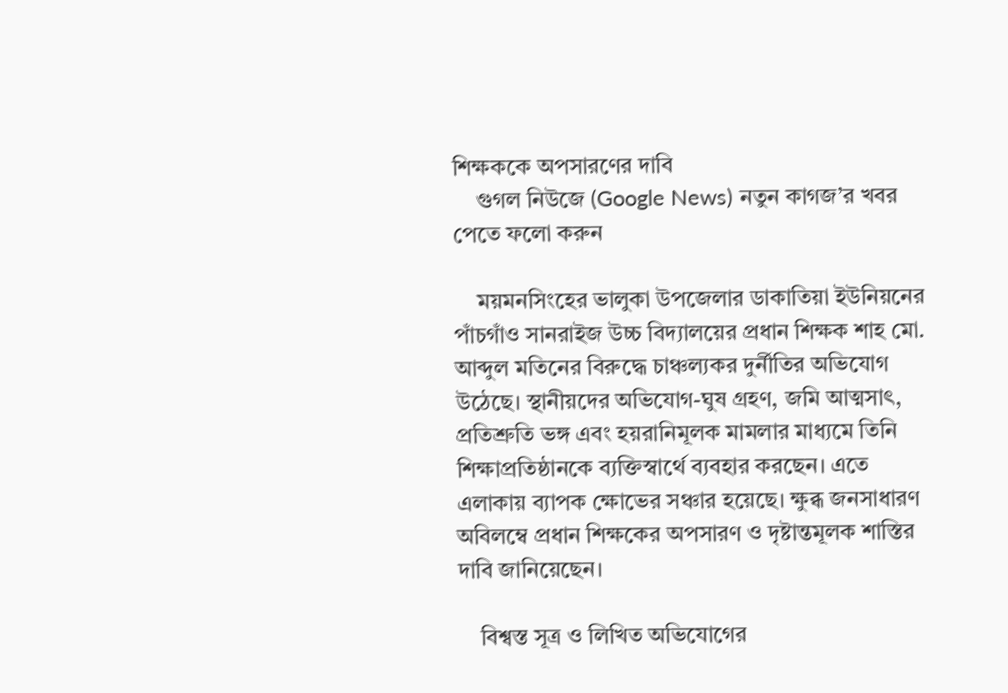শিক্ষককে অপসারণের দাবি
    গুগল নিউজে (Google News) নতুন কাগজ’র খবর পেতে ফলো করুন

    ময়মনসিংহের ভালুকা উপজেলার ডাকাতিয়া ইউনিয়নের পাঁচগাঁও সানরাইজ উচ্চ বিদ্যালয়ের প্রধান শিক্ষক শাহ মো. আব্দুল মতিনের বিরুদ্ধে চাঞ্চল্যকর দুর্নীতির অভিযোগ উঠেছে। স্থানীয়দের অভিযোগ-ঘুষ গ্রহণ, জমি আত্মসাৎ, প্রতিশ্রুতি ভঙ্গ এবং হয়রানিমূলক মামলার মাধ্যমে তিনি শিক্ষাপ্রতিষ্ঠানকে ব্যক্তিস্বার্থে ব্যবহার করছেন। এতে এলাকায় ব্যাপক ক্ষোভের সঞ্চার হয়েছে। ক্ষুব্ধ জনসাধারণ অবিলম্বে প্রধান শিক্ষকের অপসারণ ও দৃষ্টান্তমূলক শাস্তির দাবি জানিয়েছেন।

    বিশ্বস্ত সূত্র ও লিখিত অভিযোগের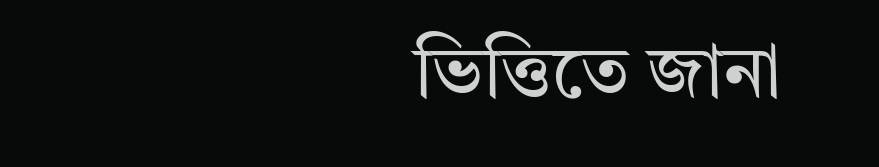ভিত্তিতে জানা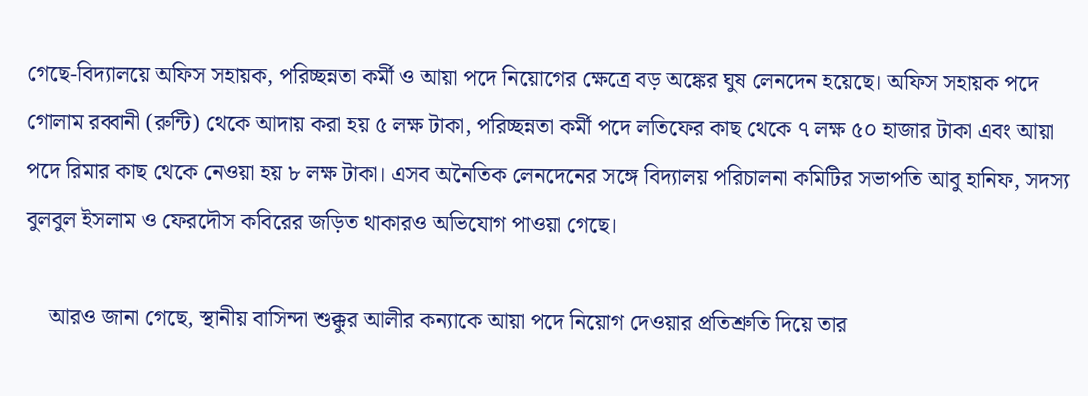গেছে-বিদ্যালয়ে অফিস সহায়ক, পরিচ্ছন্নতা কর্মী ও আয়া পদে নিয়োগের ক্ষেত্রে বড় অঙ্কের ঘুষ লেনদেন হয়েছে। অফিস সহায়ক পদে গোলাম রব্বানী (রুন্টি) থেকে আদায় করা হয় ৫ লক্ষ টাকা, পরিচ্ছন্নতা কর্মী পদে লতিফের কাছ থেকে ৭ লক্ষ ৫০ হাজার টাকা এবং আয়া পদে রিমার কাছ থেকে নেওয়া হয় ৮ লক্ষ টাকা। এসব অনৈতিক লেনদেনের সঙ্গে বিদ্যালয় পরিচালনা কমিটির সভাপতি আবু হানিফ, সদস্য বুলবুল ইসলাম ও ফেরদৌস কবিরের জড়িত থাকারও অভিযোগ পাওয়া গেছে।

    আরও জানা গেছে, স্থানীয় বাসিন্দা শুক্কুর আলীর কন্যাকে আয়া পদে নিয়োগ দেওয়ার প্রতিশ্রুতি দিয়ে তার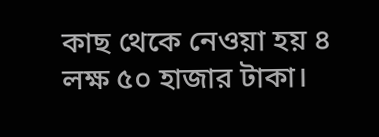কাছ থেকে নেওয়া হয় ৪ লক্ষ ৫০ হাজার টাকা।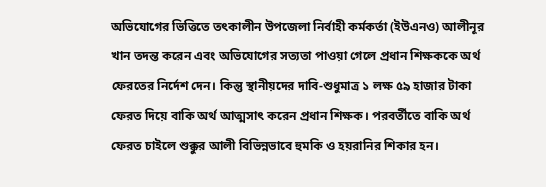অভিযোগের ভিত্তিতে তৎকালীন উপজেলা নির্বাহী কর্মকর্তা (ইউএনও) আলীনূর খান তদন্ত করেন এবং অভিযোগের সত্যতা পাওয়া গেলে প্রধান শিক্ষককে অর্থ ফেরতের নির্দেশ দেন। কিন্তু স্থানীয়দের দাবি-শুধুমাত্র ১ লক্ষ ৫৯ হাজার টাকা ফেরত দিয়ে বাকি অর্থ আত্মসাৎ করেন প্রধান শিক্ষক। পরবর্তীতে বাকি অর্থ ফেরত চাইলে শুক্কুর আলী বিভিন্নভাবে হুমকি ও হয়রানির শিকার হন।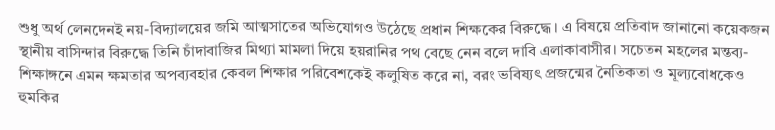শুধু অর্থ লেনদেনই নয়-বিদ্যালয়ের জমি আত্মসাতের অভিযোগও উঠেছে প্রধান শিক্ষকের বিরুদ্ধে। এ বিষয়ে প্রতিবাদ জানানো কয়েকজন স্থানীয় বাসিন্দার বিরুদ্ধে তিনি চাঁদাবাজির মিথ্যা মামলা দিয়ে হয়রানির পথ বেছে নেন বলে দাবি এলাকাবাসীর। সচেতন মহলের মন্তব্য-শিক্ষাঙ্গনে এমন ক্ষমতার অপব্যবহার কেবল শিক্ষার পরিবেশকেই কলুষিত করে না, বরং ভবিষ্যৎ প্রজন্মের নৈতিকতা ও মূল্যবোধকেও হুমকির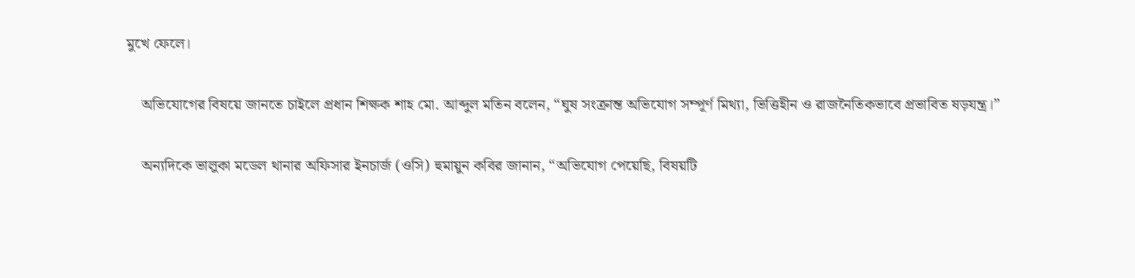মুখে ফেলে।

    অভিযোগের বিষয়ে জানতে চাইলে প্রধান শিক্ষক শাহ মো. আব্দুল মতিন বলেন, “ঘুষ সংক্রান্ত অভিযোগ সম্পূর্ণ মিথ্যা, ভিত্তিহীন ও রাজনৈতিকভাবে প্রভাবিত ষড়যন্ত্র।”

    অন্যদিকে ভালুকা মডেল থানার অফিসার ইনচার্জ (ওসি) হুমায়ুন কবির জানান, “অভিযোগ পেয়েছি, বিষয়টি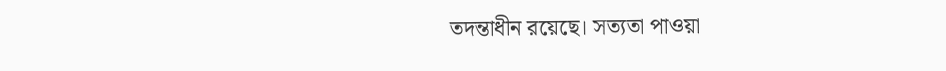তদন্তাধীন রয়েছে। সত্যতা পাওয়া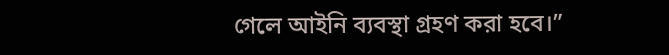গেলে আইনি ব্যবস্থা গ্রহণ করা হবে।”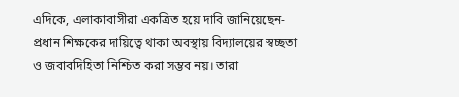এদিকে, এলাকাবাসীরা একত্রিত হয়ে দাবি জানিয়েছেন-প্রধান শিক্ষকের দায়িত্বে থাকা অবস্থায় বিদ্যালয়ের স্বচ্ছতা ও জবাবদিহিতা নিশ্চিত করা সম্ভব নয়। তারা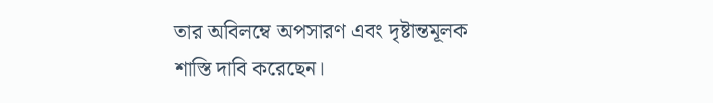তার অবিলম্বে অপসারণ এবং দৃষ্টান্তমূলক শাস্তি দাবি করেছেন।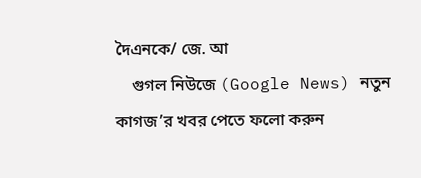দৈএনকে/ জে. আ
    গুগল নিউজে (Google News) নতুন কাগজ’র খবর পেতে ফলো করুন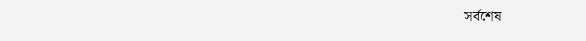সর্বশেষ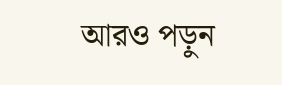আরও পড়ুন